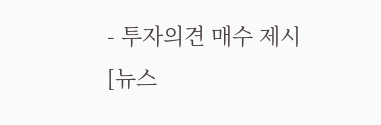- 투자의견 매수 제시
[뉴스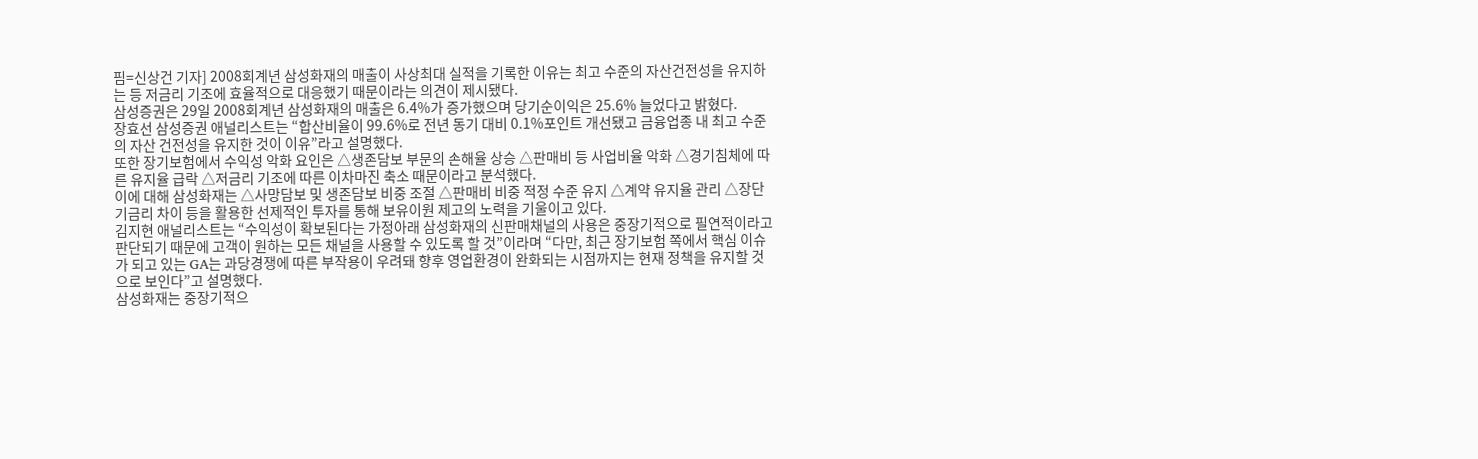핌=신상건 기자] 2008회계년 삼성화재의 매출이 사상최대 실적을 기록한 이유는 최고 수준의 자산건전성을 유지하는 등 저금리 기조에 효율적으로 대응했기 때문이라는 의견이 제시됐다.
삼성증권은 29일 2008회계년 삼성화재의 매출은 6.4%가 증가했으며 당기순이익은 25.6% 늘었다고 밝혔다.
장효선 삼성증권 애널리스트는 “합산비율이 99.6%로 전년 동기 대비 0.1%포인트 개선됐고 금융업종 내 최고 수준의 자산 건전성을 유지한 것이 이유”라고 설명했다.
또한 장기보험에서 수익성 악화 요인은 △생존담보 부문의 손해율 상승 △판매비 등 사업비율 악화 △경기침체에 따른 유지율 급락 △저금리 기조에 따른 이차마진 축소 때문이라고 분석했다.
이에 대해 삼성화재는 △사망담보 및 생존담보 비중 조절 △판매비 비중 적정 수준 유지 △계약 유지율 관리 △장단기금리 차이 등을 활용한 선제적인 투자를 통해 보유이원 제고의 노력을 기울이고 있다.
김지현 애널리스트는 “수익성이 확보된다는 가정아래 삼성화재의 신판매채널의 사용은 중장기적으로 필연적이라고 판단되기 때문에 고객이 원하는 모든 채널을 사용할 수 있도록 할 것”이라며 “다만, 최근 장기보험 쪽에서 핵심 이슈가 되고 있는 GA는 과당경쟁에 따른 부작용이 우려돼 향후 영업환경이 완화되는 시점까지는 현재 정책을 유지할 것으로 보인다”고 설명했다.
삼성화재는 중장기적으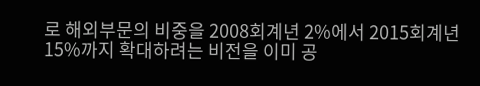로 해외부문의 비중을 2008회계년 2%에서 2015회계년 15%까지 확대하려는 비전을 이미 공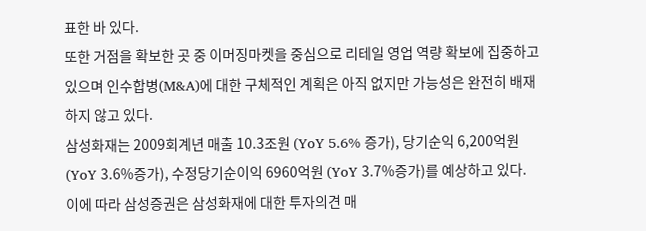표한 바 있다.
또한 거점을 확보한 곳 중 이머징마켓을 중심으로 리테일 영업 역량 확보에 집중하고 있으며 인수합병(M&A)에 대한 구체적인 계획은 아직 없지만 가능성은 완전히 배재하지 않고 있다.
삼성화재는 2009회계년 매출 10.3조원 (YoY 5.6% 증가), 당기순익 6,200억원 (YoY 3.6%증가), 수정당기순이익 6960억원 (YoY 3.7%증가)를 예상하고 있다.
이에 따라 삼성증권은 삼성화재에 대한 투자의견 매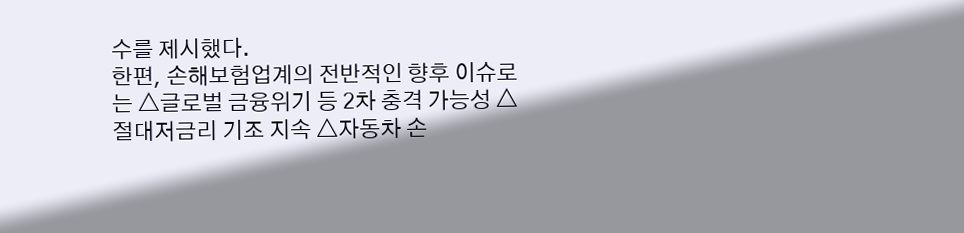수를 제시했다.
한편, 손해보험업계의 전반적인 향후 이슈로는 △글로벌 금융위기 등 2차 충격 가능성 △절대저금리 기조 지속 △자동차 손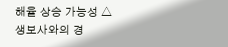해율 상승 가능성 △생보사와의 경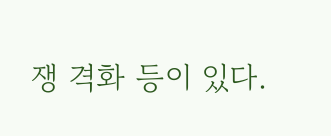쟁 격화 등이 있다.